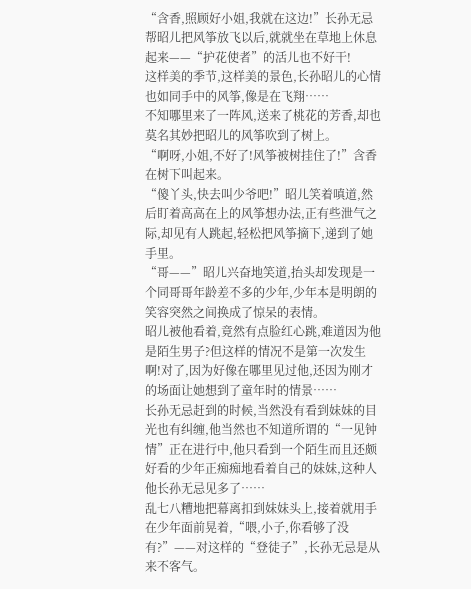“含香,照顾好小姐,我就在这边!”长孙无忌帮昭儿把风筝放飞以后,就就坐在草地上休息起来——“护花使者”的活儿也不好干!
这样美的季节,这样美的景色,长孙昭儿的心情也如同手中的风筝,像是在飞翔……
不知哪里来了一阵风,送来了桃花的芳香,却也莫名其妙把昭儿的风筝吹到了树上。
“啊呀,小姐,不好了!风筝被树挂住了!”含香在树下叫起来。
“傻丫头,快去叫少爷吧!”昭儿笑着嗔道,然后盯着高高在上的风筝想办法,正有些泄气之际,却见有人跳起,轻松把风筝摘下,递到了她手里。
“哥——”昭儿兴奋地笑道,抬头却发现是一个同哥哥年龄差不多的少年,少年本是明朗的笑容突然之间换成了惊呆的表情。
昭儿被他看着,竟然有点脸红心跳,难道因为他是陌生男子?但这样的情况不是第一次发生啊!对了,因为好像在哪里见过他,还因为刚才的场面让她想到了童年时的情景……
长孙无忌赶到的时候,当然没有看到妹妹的目光也有纠缠,他当然也不知道所谓的“一见钟情”正在进行中,他只看到一个陌生而且还颇好看的少年正痴痴地看着自己的妹妹,这种人他长孙无忌见多了……
乱七八糟地把幕离扣到妹妹头上,接着就用手在少年面前晃着,“喂,小子,你看够了没有?”——对这样的“登徒子”,长孙无忌是从来不客气。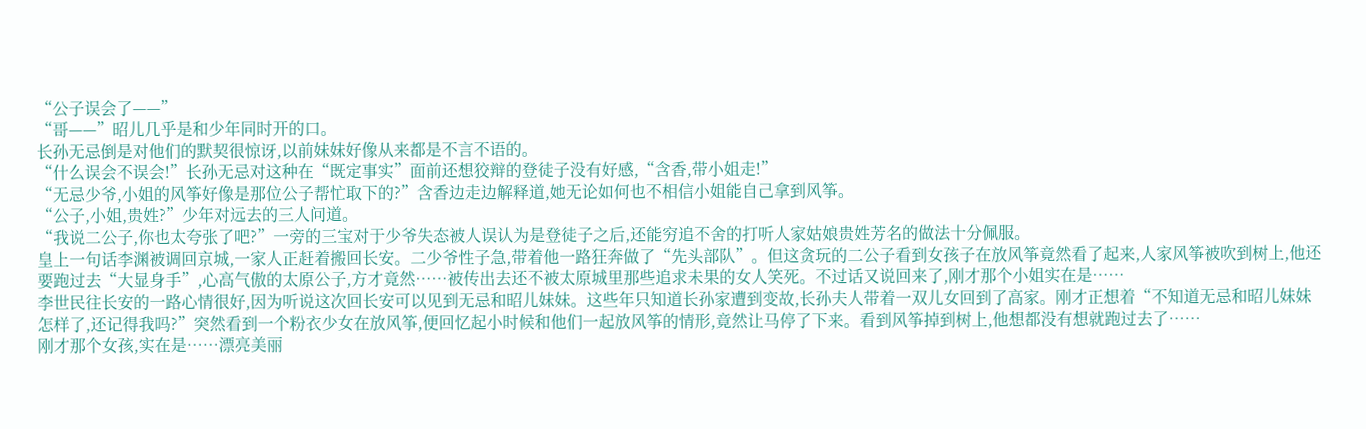“公子误会了——”
“哥——”昭儿几乎是和少年同时开的口。
长孙无忌倒是对他们的默契很惊讶,以前妹妹好像从来都是不言不语的。
“什么误会不误会!”长孙无忌对这种在“既定事实”面前还想狡辩的登徒子没有好感,“含香,带小姐走!”
“无忌少爷,小姐的风筝好像是那位公子帮忙取下的?”含香边走边解释道,她无论如何也不相信小姐能自己拿到风筝。
“公子,小姐,贵姓?”少年对远去的三人问道。
“我说二公子,你也太夸张了吧?”一旁的三宝对于少爷失态被人误认为是登徒子之后,还能穷追不舍的打听人家姑娘贵姓芳名的做法十分佩服。
皇上一句话李渊被调回京城,一家人正赶着搬回长安。二少爷性子急,带着他一路狂奔做了“先头部队”。但这贪玩的二公子看到女孩子在放风筝竟然看了起来,人家风筝被吹到树上,他还要跑过去“大显身手”,心高气傲的太原公子,方才竟然……被传出去还不被太原城里那些追求未果的女人笑死。不过话又说回来了,刚才那个小姐实在是……
李世民往长安的一路心情很好,因为听说这次回长安可以见到无忌和昭儿妹妹。这些年只知道长孙家遭到变故,长孙夫人带着一双儿女回到了高家。刚才正想着“不知道无忌和昭儿妹妹怎样了,还记得我吗?”突然看到一个粉衣少女在放风筝,便回忆起小时候和他们一起放风筝的情形,竟然让马停了下来。看到风筝掉到树上,他想都没有想就跑过去了……
刚才那个女孩,实在是……漂亮美丽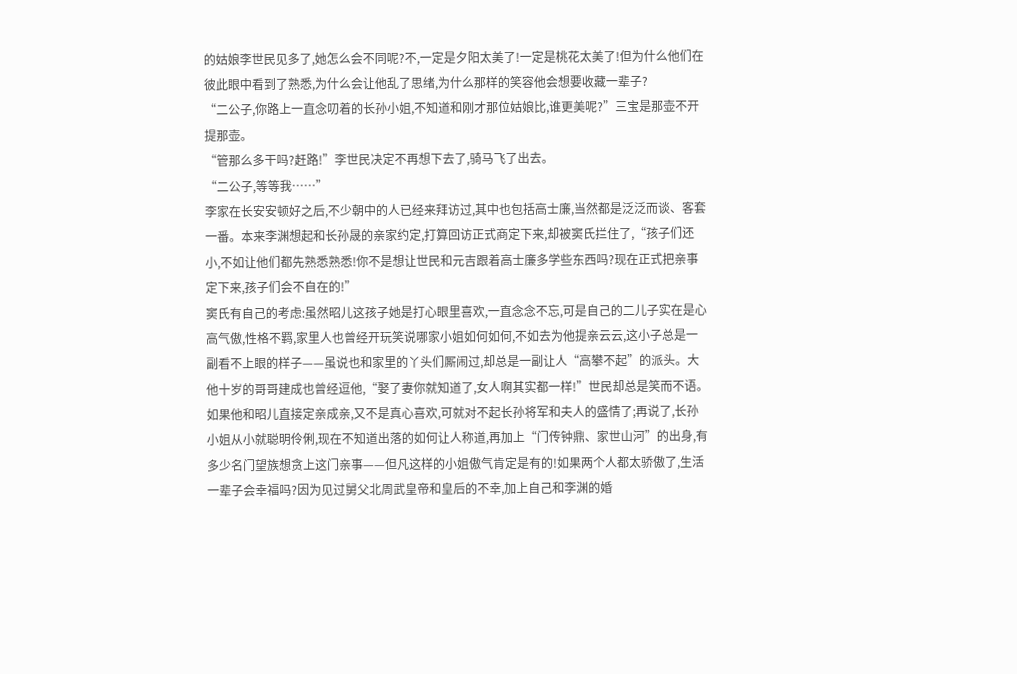的姑娘李世民见多了,她怎么会不同呢?不,一定是夕阳太美了!一定是桃花太美了!但为什么他们在彼此眼中看到了熟悉,为什么会让他乱了思绪,为什么那样的笑容他会想要收藏一辈子?
“二公子,你路上一直念叨着的长孙小姐,不知道和刚才那位姑娘比,谁更美呢?”三宝是那壶不开提那壶。
“管那么多干吗?赶路!”李世民决定不再想下去了,骑马飞了出去。
“二公子,等等我……”
李家在长安安顿好之后,不少朝中的人已经来拜访过,其中也包括高士廉,当然都是泛泛而谈、客套一番。本来李渊想起和长孙晟的亲家约定,打算回访正式商定下来,却被窦氏拦住了,“孩子们还小,不如让他们都先熟悉熟悉!你不是想让世民和元吉跟着高士廉多学些东西吗?现在正式把亲事定下来,孩子们会不自在的!”
窦氏有自己的考虑:虽然昭儿这孩子她是打心眼里喜欢,一直念念不忘,可是自己的二儿子实在是心高气傲,性格不羁,家里人也曾经开玩笑说哪家小姐如何如何,不如去为他提亲云云,这小子总是一副看不上眼的样子——虽说也和家里的丫头们厮闹过,却总是一副让人“高攀不起”的派头。大他十岁的哥哥建成也曾经逗他,“娶了妻你就知道了,女人啊其实都一样!”世民却总是笑而不语。如果他和昭儿直接定亲成亲,又不是真心喜欢,可就对不起长孙将军和夫人的盛情了;再说了,长孙小姐从小就聪明伶俐,现在不知道出落的如何让人称道,再加上“门传钟鼎、家世山河”的出身,有多少名门望族想贪上这门亲事——但凡这样的小姐傲气肯定是有的!如果两个人都太骄傲了,生活一辈子会幸福吗?因为见过舅父北周武皇帝和皇后的不幸,加上自己和李渊的婚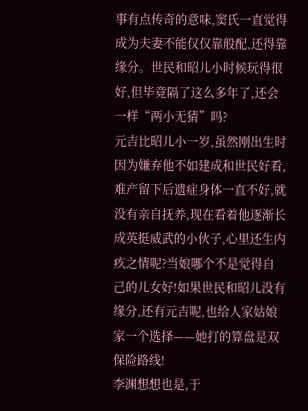事有点传奇的意味,窦氏一直觉得成为夫妻不能仅仅靠般配,还得靠缘分。世民和昭儿小时候玩得很好,但毕竟隔了这么多年了,还会一样“两小无猜”吗?
元吉比昭儿小一岁,虽然刚出生时因为嫌弃他不如建成和世民好看,难产留下后遗症身体一直不好,就没有亲自抚养,现在看着他逐渐长成英挺威武的小伙子,心里还生内疚之情呢?当娘哪个不是觉得自己的儿女好!如果世民和昭儿没有缘分,还有元吉呢,也给人家姑娘家一个选择——她打的算盘是双保险路线!
李渊想想也是,于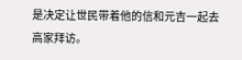是决定让世民带着他的信和元吉一起去高家拜访。